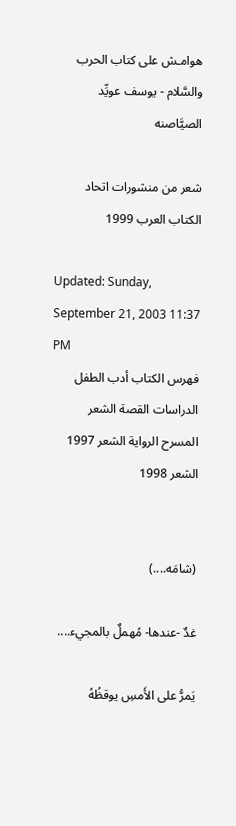هوامـش على كتاب الحرب والسَّلام - يوسف عويِّد الصيَّاصنه

شعر من منشورات اتحاد الكتاب العرب 1999

Updated: Sunday, September 21, 2003 11:37 PM
فهرس الكتاب أدب الطفل الدراسات القصة الشعر المسرح الرواية الشعر 1997 الشعر 1998


(شامَه....)

غدٌ -عندها- مُهملٌ بالمجيء....

يَمرُّ على الأَمسِ يوقظُهُ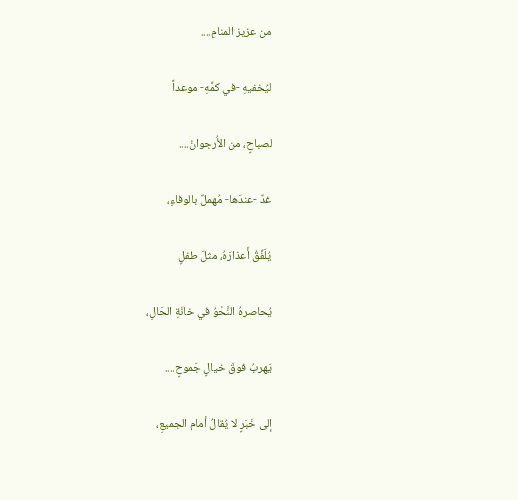من عزيز المنامِ....

ليُخفيهِ -في كمِّهِ- موعداً

لصباحٍ، من الأُرجوانْ....

غدٌ -عندَها- مُهملٌ بالوفاءِ،

يُلَفِّقُ أَعذارَهُ، مثلَ طفلٍ

يُحاصرهُ النَّحْوُ في خانَةِ الحَالِ،

يَهربُ فوقَ خيالٍ جَموحٍ....

إلى خَبَرٍ لا يُقالُ أمام الجميعِ،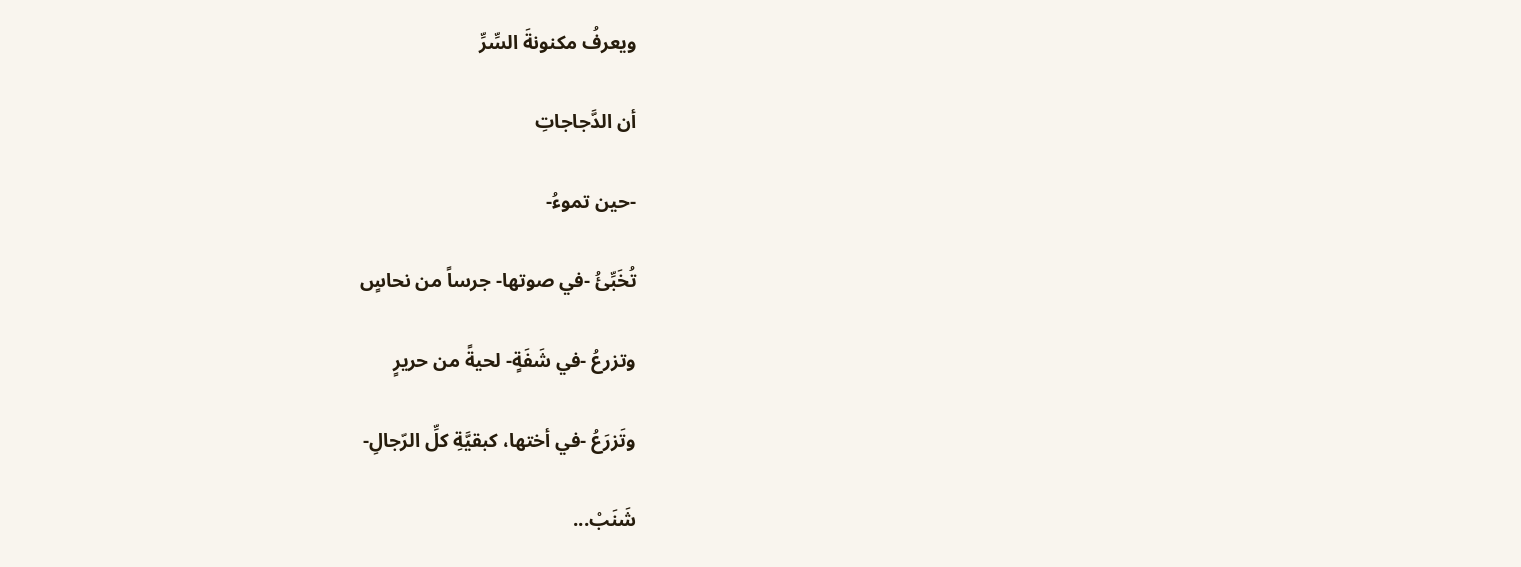ويعرفُ مكنونةَ السِّرِّ

أن الدَّجاجاتِ

-حين تموءُ-

تُخَبِّئُ -في صوتها- جرساً من نحاسٍ

وتزرعُ -في شَفَةٍ- لحيةً من حريرٍ

وتَزرَعُ -في أختها، كبقيَّةِ كلِّ الرّجالِ-

شَنَبْ...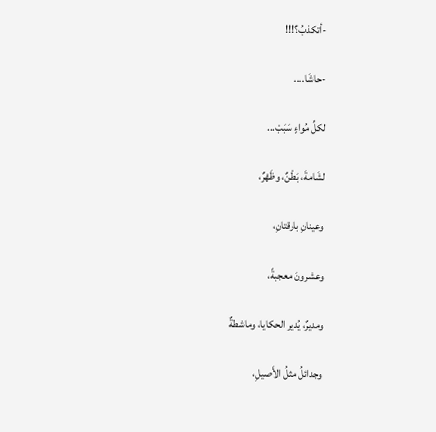-أتكذبُ؟!!!

-حاشَا....

لكلِّ مُواءٍ سَبَبْ...

لشَامةَ، بَطْنٌ، وظَهْرٌ،

وعينانِ بارقتانِ،

وعشرونَ معجبةً،

ومديرٌ، يُدير الحكايا، وماشطةٌ

وجدائلُ مثلُ الأَصيلِ،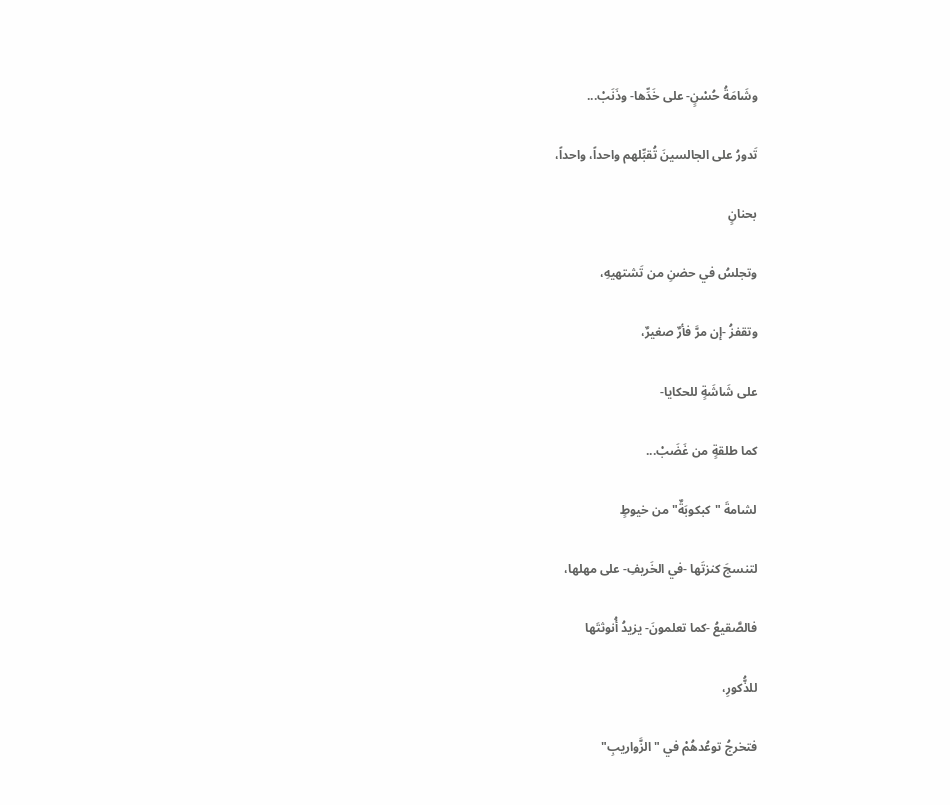وشَامَةُ حُسْنٍ- على خَدِّها- وذَنَبْ...

تَدورُ على الجالسينَ تُقبِّلهم واحداً، واحداً،

بحنانٍ

وتجلسُ في حضنِ من تَشتهيهِ،

وتقفزُ -إن مرَّ فأرٌ صغيرٌ،

على شَاشَةٍ للحكايا-

كما طلقةٍ من غَضَبْ...

لشامةَ "كبكوبَةٌ" من خيوطٍ

لتنسجَ كنزتَها -في الخَريفِ- على مهلها،

فالصَّقيعُ -كما تعلمونَ- يزيدُ أُنوثتَها

للذُّكورِ،

فتخرجُ توعُدهُمْ في "الزَّواريبِ"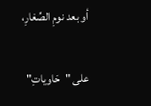أو بعد نومِ الصِّغارِ،

على "حَاوياتِ"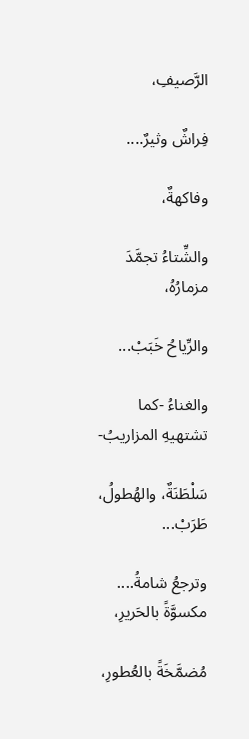الرَّصيفِ،

فِراشٌ وثيرٌ....

وفاكهةٌ،

والشِّتاءُ تجمَّدَ مزمارُهُ،

والرِّياحُ خَبَبْ...

والغناءُ -كما تشتهيهِ المزاريبُ-

سَلْطَنَةٌ، والهُطولُ، طَرَبْ...

وترجعُ شامةُ.... مكسوَّةً بالحَريرِ،

مُضمَّخَةً بالعُطورِ،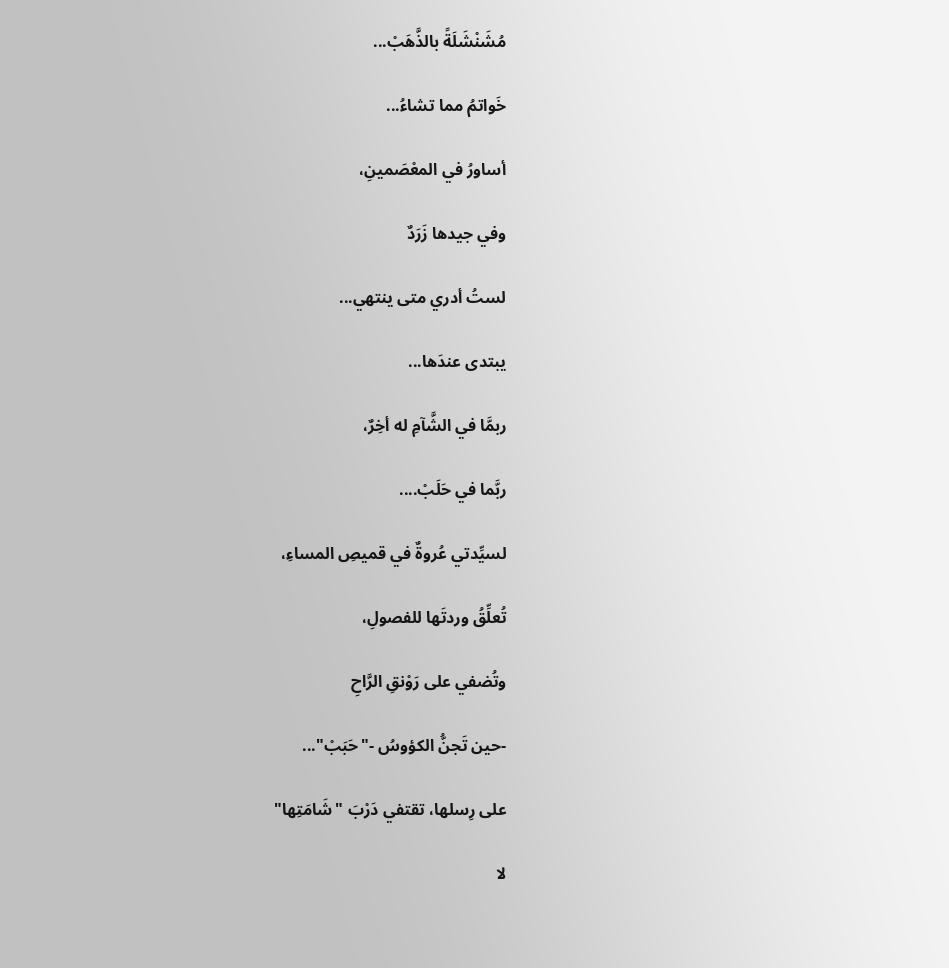مُشَنْشَلَةً بالذَّهَبْ...

خَواتمُ مما تشاءُ...

أساورُ في المعْصَمينِ،

وفي جيدها زَرَدٌ

لستُ أدري متى ينتهي...

يبتدى عندَها...

ربمَّا في الشَّآمِ له أخِرٌ،

ربَّما في حَلَبْ....

لسيِّدتي عُروةٌ في قميصِ المساءِ،

تُعلِّقُ وردتَها للفصولِ،

وتُضفي على رَوْنقِ الرَّاحِ

-حين تَجنُّ الكؤوسُ -"حَبَبْ"...

على رِسلها، تقتفي دَرْبَ "شَامَتِها"

لا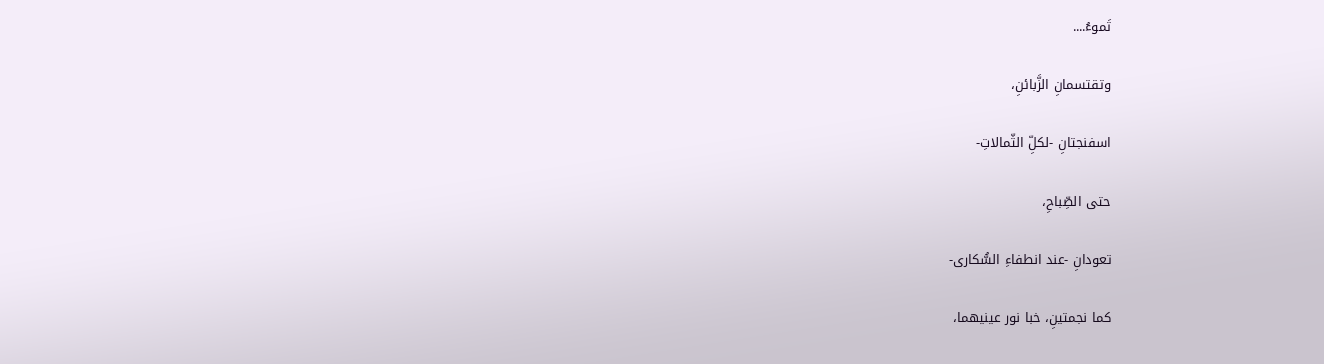تَموءُ....

وتقتسمانِ الزَّبائنِ،

اسفنجتانِ -لكلِّ الثّمالاتِ-

حتى الصِّباحِ،

تعودانِ -عند انطفاءِ السُّكارى-

كما نجمتينِ، خبا نور عينيهما،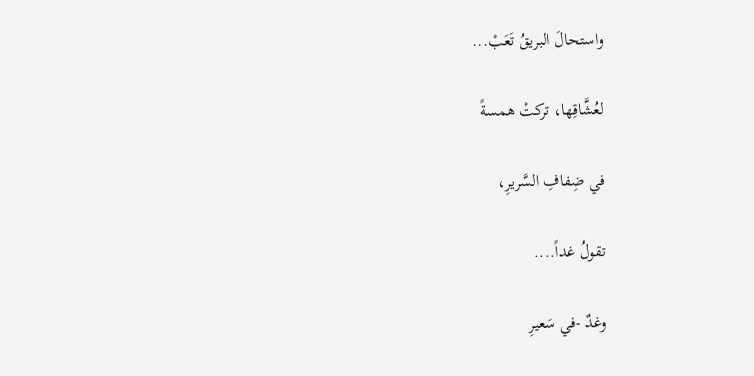واستحالَ البريقُ تَعَبْ...

لعُشَّاقِها، تركتْ همسةً

في ضِفافِ السَّريرِ،

تقولُ غداً....

وغدٌ -في سَعيرِ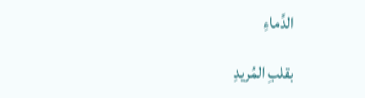الدِّماءِ

بقلبِ المُريدِ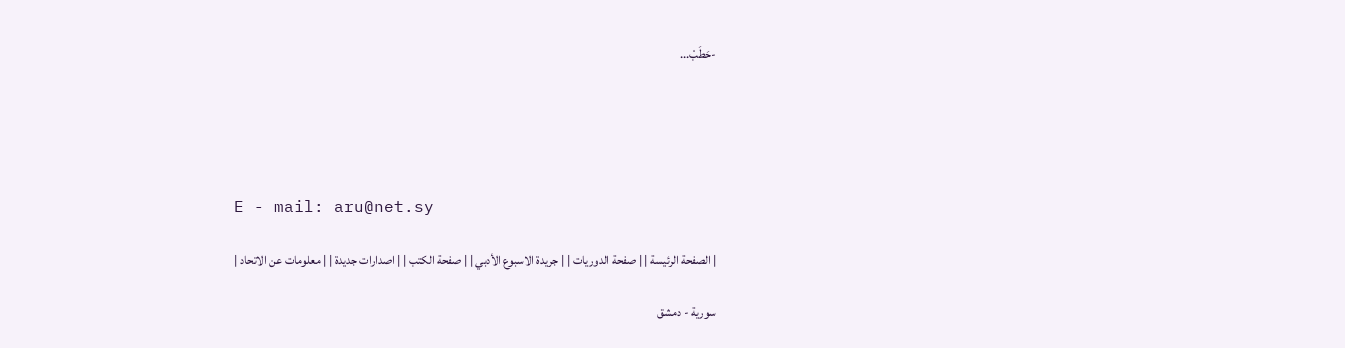-حَطَبْ...





E - mail: aru@net.sy

| الصفحة الرئيسة | | صفحة الدوريات | | جريدة الاسبوع الأدبي | | صفحة الكتب | | اصدارات جديدة | | معلومات عن الاتحاد |

سورية - دمشق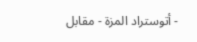- أتوستراد المزة - مقابل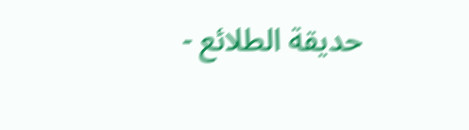حديقة الطلائع -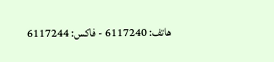هاتف: 6117240 - فاكس: 6117244